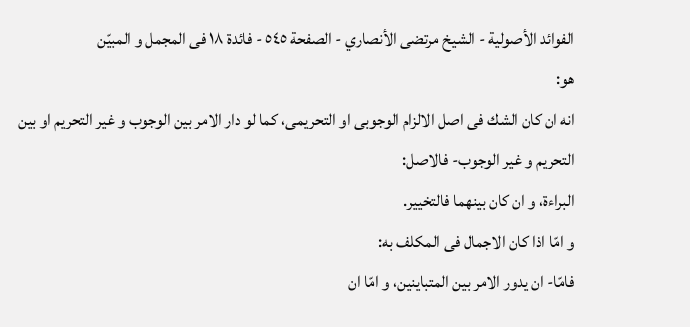الفوائد الأصولية - الشيخ مرتضى الأنصاري - الصفحة ٥٤٥ - فائدة ١٨ فى المجمل و المبيّن
هو:
انه ان كان الشك فى اصل الالزام الوجوبى او التحريمى، كما لو دار الامر بين الوجوب و غير التحريم او بين التحريم و غير الوجوب- فالاصل:
البراءة، و ان كان بينهما فالتخيير.
و امّا اذا كان الاجمال فى المكلف به:
فامّا- ان يدور الامر بين المتباينين، و امّا ان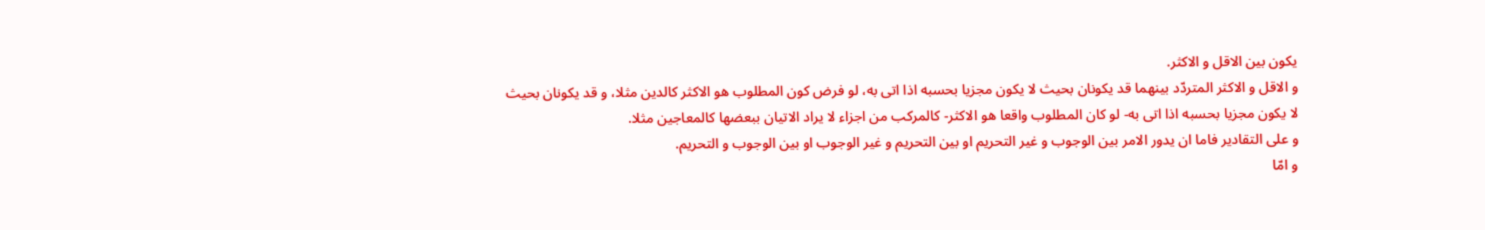يكون بين الاقل و الاكثر.
و الاقل و الاكثر المتردّد بينهما قد يكونان بحيث لا يكون مجزيا بحسبه اذا اتى به، لو فرض كون المطلوب هو الاكثر كالدين مثلا، و قد يكونان بحيث لا يكون مجزيا بحسبه اذا اتى به- لو كان المطلوب واقعا هو الاكثر- كالمركب من اجزاء لا يراد الاتيان ببعضها كالمعاجين مثلا.
و على التقادير فاما ان يدور الامر بين الوجوب و غير التحريم او بين التحريم و غير الوجوب او بين الوجوب و التحريم.
و امّا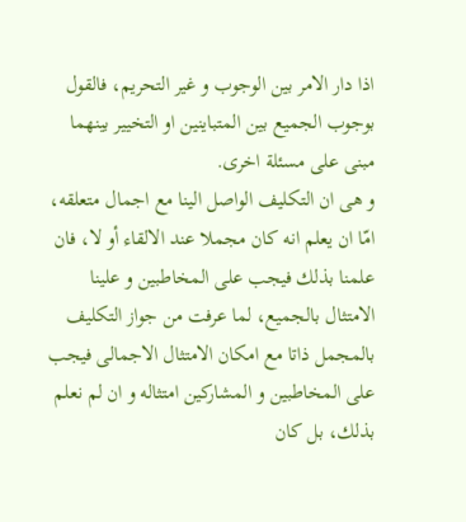اذا دار الامر بين الوجوب و غير التحريم، فالقول بوجوب الجميع بين المتباينين او التخيير بينهما مبنى على مسئلة اخرى.
و هى ان التكليف الواصل الينا مع اجمال متعلقه، امّا ان يعلم انه كان مجملا عند الالقاء أو لا، فان علمنا بذلك فيجب على المخاطبين و علينا الامتثال بالجميع، لما عرفت من جواز التكليف بالمجمل ذاتا مع امكان الامتثال الاجمالى فيجب على المخاطبين و المشاركين امتثاله و ان لم نعلم بذلك، بل كان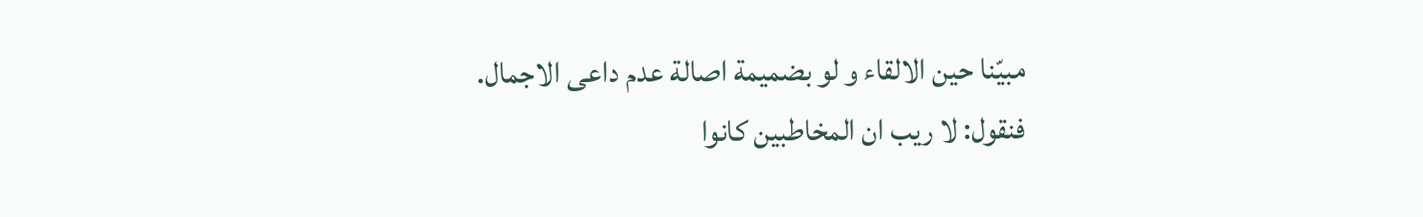مبيّنا حين الالقاء و لو بضميمة اصالة عدم داعى الاجمال.
فنقول: لا ريب ان المخاطبين كانوا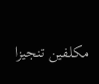مكلفين تنجيزا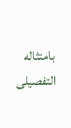بامتثاله التفصيلى